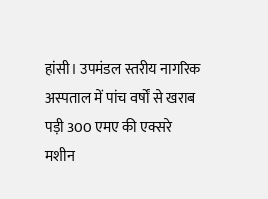हांसी। उपमंडल स्तरीय नागरिक अस्पताल में पांच वर्षों से खराब पड़ी 300 एमए की एक्सरे मशीन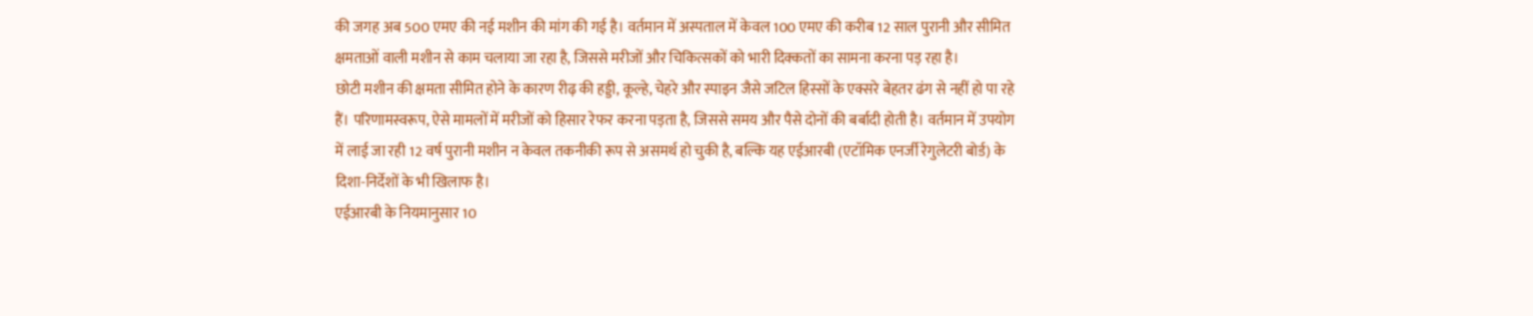की जगह अब 500 एमए की नई मशीन की मांग की गई है। वर्तमान में अस्पताल में केवल 100 एमए की करीब 12 साल पुरानी और सीमित क्षमताओं वाली मशीन से काम चलाया जा रहा है, जिससे मरीजों और चिकित्सकों को भारी दिक्कतों का सामना करना पड़ रहा है।
छोटी मशीन की क्षमता सीमित होने के कारण रीढ़ की हड्डी, कूल्हे, चेहरे और स्पाइन जैसे जटिल हिस्सों के एक्सरे बेहतर ढंग से नहीं हो पा रहे हैं। परिणामस्वरूप, ऐसे मामलों में मरीजों को हिसार रेफर करना पड़ता है, जिससे समय और पैसे दोनों की बर्बादी होती है। वर्तमान में उपयोग में लाई जा रही 12 वर्ष पुरानी मशीन न केवल तकनीकी रूप से असमर्थ हो चुकी है, बल्कि यह एईआरबी (एटॉमिक एनर्जी रेगुलेटरी बोर्ड) के दिशा-निर्देशों के भी खिलाफ है।
एईआरबी के नियमानुसार 10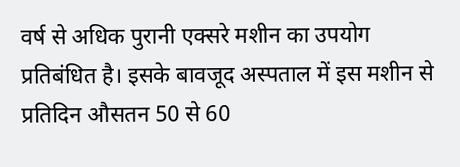वर्ष से अधिक पुरानी एक्सरे मशीन का उपयोग प्रतिबंधित है। इसके बावजूद अस्पताल में इस मशीन से प्रतिदिन औसतन 50 से 60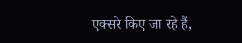एक्सरे किए जा रहे हैं,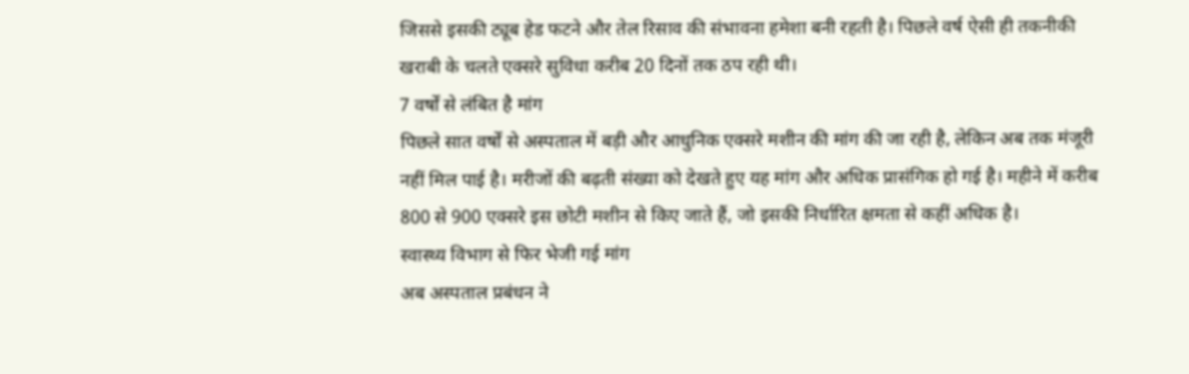जिससे इसकी ट्यूब हेड फटने और तेल रिसाव की संभावना हमेशा बनी रहती है। पिछले वर्ष ऐसी ही तकनीकी खराबी के चलते एक्सरे सुविधा करीब 20 दिनों तक ठप रही थी।
7 वर्षों से लंबित है मांग
पिछले सात वर्षों से अस्पताल में बड़ी और आधुनिक एक्सरे मशीन की मांग की जा रही है, लेकिन अब तक मंजूरी नहीं मिल पाई है। मरीजों की बढ़ती संख्या को देखते हुए यह मांग और अधिक प्रासंगिक हो गई है। महीने में करीब 800 से 900 एक्सरे इस छोटी मशीन से किए जाते हैं, जो इसकी निर्धारित क्षमता से कहीं अधिक है।
स्वास्थ्य विभाग से फिर भेजी गई मांग
अब अस्पताल प्रबंधन ने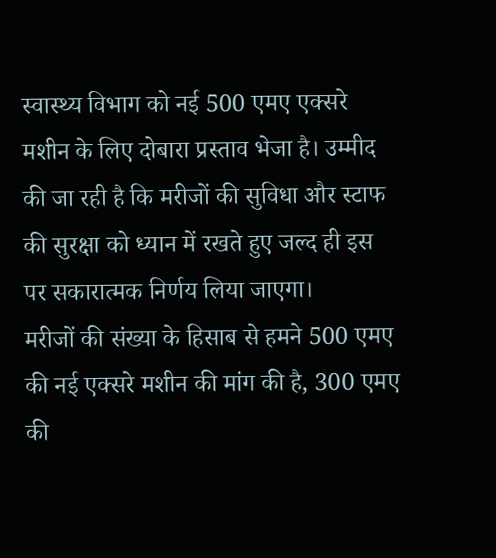स्वास्थ्य विभाग को नई 500 एमए एक्सरे मशीन के लिए दोबारा प्रस्ताव भेजा है। उम्मीद की जा रही है कि मरीजों की सुविधा और स्टाफ की सुरक्षा को ध्यान में रखते हुए जल्द ही इस पर सकारात्मक निर्णय लिया जाएगा।
मरीजों की संख्या के हिसाब से हमने 500 एमए की नई एक्सरे मशीन की मांग की है, 300 एमए की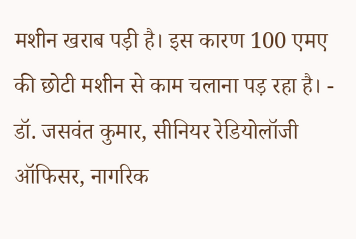मशीन खराब पड़ी है। इस कारण 100 एमए की छोटी मशीन से काम चलाना पड़ रहा है। - डॉ. जसवंत कुमार, सीनियर रेडियोलॉजी ऑफिसर, नागरिक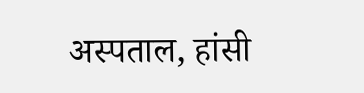अस्पताल, हांसी